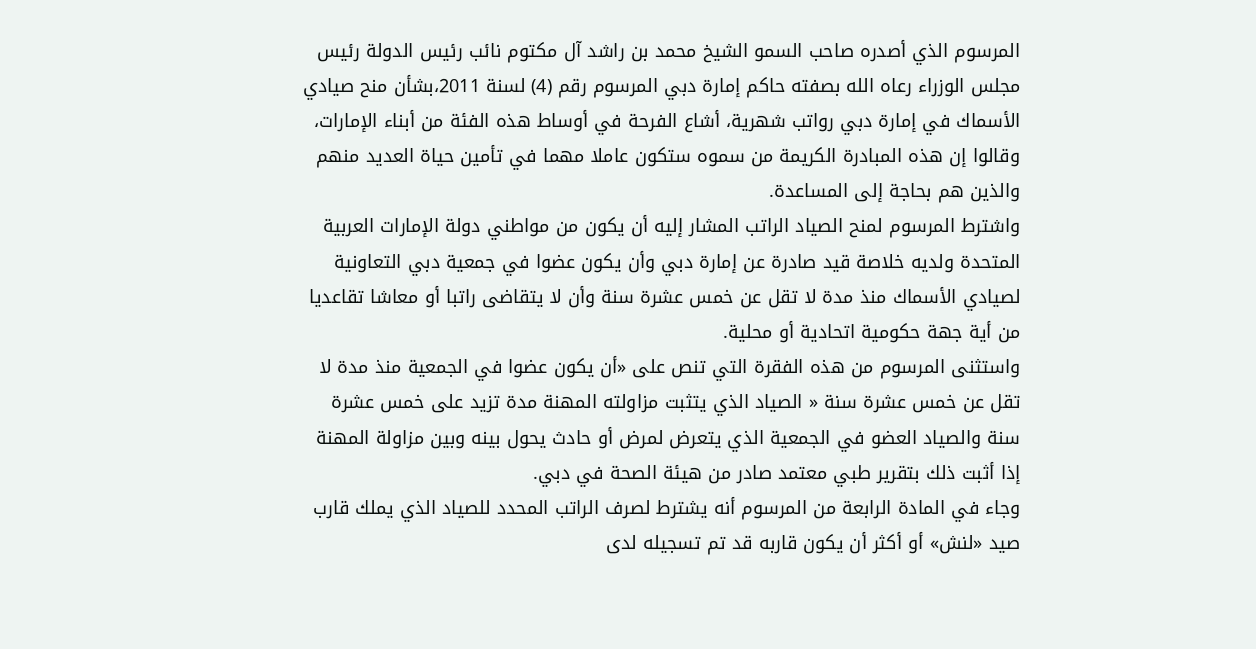المرسوم الذي أصدره صاحب السمو الشيخ محمد بن راشد آل مكتوم نائب رئيس الدولة رئيس مجلس الوزراء رعاه الله بصفته حاكم إمارة دبي المرسوم رقم (4) لسنة 2011،بشأن منح صيادي الأسماك في إمارة دبي رواتب شهرية، أشاع الفرحة في أوساط هذه الفئة من أبناء الإمارات، وقالوا إن هذه المبادرة الكريمة من سموه ستكون عاملا مهما في تأمين حياة العديد منهم والذين هم بحاجة إلى المساعدة.
واشترط المرسوم لمنح الصياد الراتب المشار إليه أن يكون من مواطني دولة الإمارات العربية المتحدة ولديه خلاصة قيد صادرة عن إمارة دبي وأن يكون عضوا في جمعية دبي التعاونية لصيادي الأسماك منذ مدة لا تقل عن خمس عشرة سنة وأن لا يتقاضى راتبا أو معاشا تقاعديا من أية جهة حكومية اتحادية أو محلية.
واستثنى المرسوم من هذه الفقرة التي تنص على «أن يكون عضوا في الجمعية منذ مدة لا تقل عن خمس عشرة سنة « الصياد الذي يتثبت مزاولته المهنة مدة تزيد على خمس عشرة سنة والصياد العضو في الجمعية الذي يتعرض لمرض أو حادث يحول بينه وبين مزاولة المهنة إذا أثبت ذلك بتقرير طبي معتمد صادر من هيئة الصحة في دبي.
وجاء في المادة الرابعة من المرسوم أنه يشترط لصرف الراتب المحدد للصياد الذي يملك قارب صيد «لنش» أو أكثر أن يكون قاربه قد تم تسجيله لدى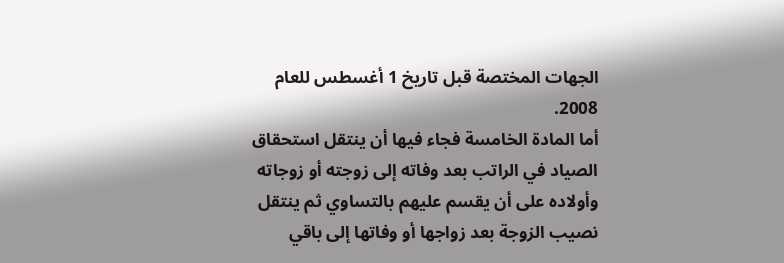الجهات المختصة قبل تاريخ 1 أغسطس للعام 2008.
أما المادة الخامسة فجاء فيها أن ينتقل استحقاق الصياد في الراتب بعد وفاته إلى زوجته أو زوجاته وأولاده على أن يقسم عليهم بالتساوي ثم ينتقل نصيب الزوجة بعد زواجها أو وفاتها إلى باقي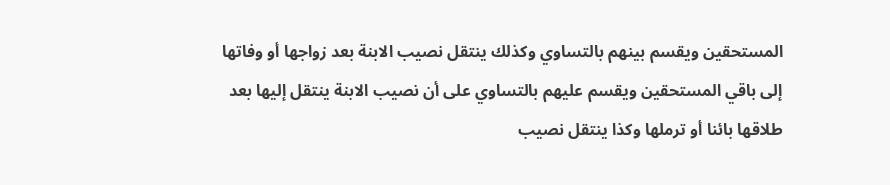المستحقين ويقسم بينهم بالتساوي وكذلك ينتقل نصيب الابنة بعد زواجها أو وفاتها إلى باقي المستحقين ويقسم عليهم بالتساوي على أن نصيب الابنة ينتقل إليها بعد طلاقها بائنا أو ترملها وكذا ينتقل نصيب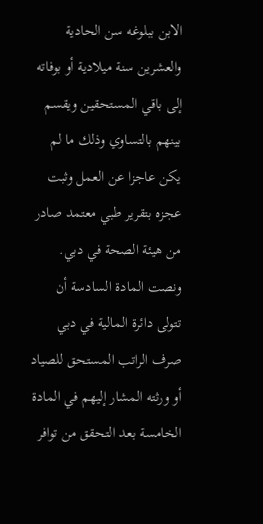الابن ببلوغه سن الحادية والعشرين سنة ميلادية أو بوفاته إلى باقي المستحقين ويقسم بينهم بالتساوي وذلك ما لم يكن عاجزا عن العمل وثبت عجزه بتقرير طبي معتمد صادر من هيئة الصحة في دبي.
ونصت المادة السادسة أن تتولى دائرة المالية في دبي صرف الراتب المستحق للصياد أو ورثته المشار إليهم في المادة الخامسة بعد التحقق من توافر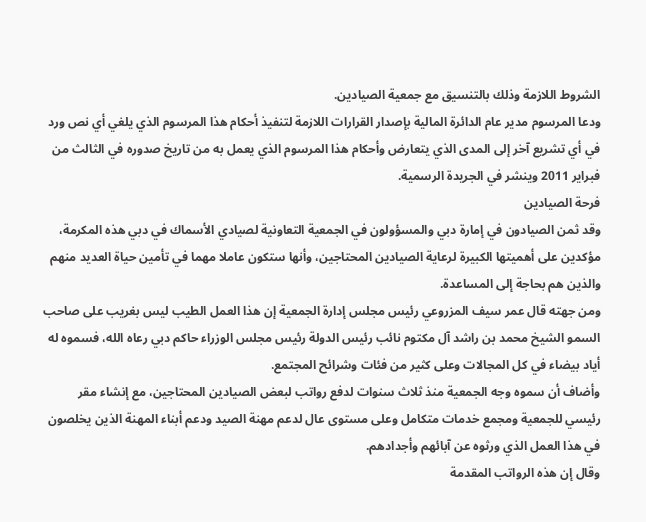الشروط اللازمة وذلك بالتنسيق مع جمعية الصيادين.
ودعا المرسوم مدير عام الدائرة المالية بإصدار القرارات اللازمة لتنفيذ أحكام هذا المرسوم الذي يلغي أي نص ورد في أي تشريع آخر إلى المدى الذي يتعارض وأحكام هذا المرسوم الذي يعمل به من تاريخ صدوره في الثالث من فبراير 2011 وينشر في الجريدة الرسمية.
فرحة الصيادين
وقد ثمن الصيادون في إمارة دبي والمسؤولون في الجمعية التعاونية لصيادي الأسماك في دبي هذه المكرمة، مؤكدين على أهميتها الكبيرة لرعاية الصيادين المحتاجين، وأنها ستكون عاملا مهما في تأمين حياة العديد منهم والذين هم بحاجة إلى المساعدة.
ومن جهته قال عمر سيف المزروعي رئيس مجلس إدارة الجمعية إن هذا العمل الطيب ليس بغريب على صاحب السمو الشيخ محمد بن راشد آل مكتوم نائب رئيس الدولة رئيس مجلس الوزراء حاكم دبي رعاه الله، فسموه له أياد بيضاء في كل المجالات وعلى كثير من فئات وشرائح المجتمع.
وأضاف أن سموه وجه الجمعية منذ ثلاث سنوات لدفع رواتب لبعض الصيادين المحتاجين، مع إنشاء مقر رئيسي للجمعية ومجمع خدمات متكامل وعلى مستوى عال لدعم مهنة الصيد ودعم أبناء المهنة الذين يخلصون في هذا العمل الذي ورثوه عن آبائهم وأجدادهم.
وقال إن هذه الرواتب المقدمة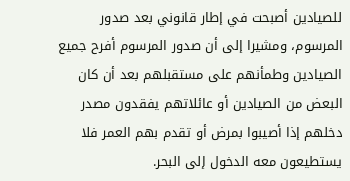للصيادين أصبحت في إطار قانوني بعد صدور المرسوم، ومشيرا إلى أن صدور المرسوم أفرح جميع الصيادين وطمأنهم على مستقبلهم بعد أن كان البعض من الصيادين أو عائلاتهم يفقدون مصدر دخلهم إذا أصيبوا بمرض أو تقدم بهم العمر فلا يستطيعون معه الدخول إلى البحر.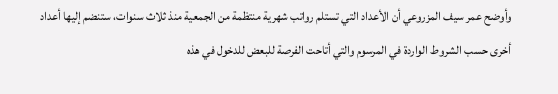وأوضح عمر سيف المزروعي أن الأعداد التي تستلم رواتب شهرية منتظمة من الجمعية منذ ثلاث سنوات، ستنضم إليها أعداد أخرى حسب الشروط الواردة في المرسوم والتي أتاحت الفرصة للبعض للدخول في هذه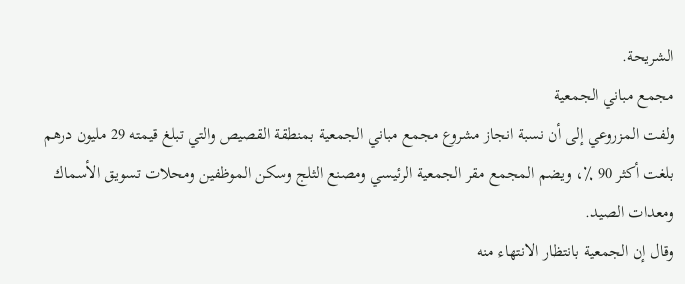الشريحة.
مجمع مباني الجمعية
ولفت المزروعي إلى أن نسبة انجاز مشروع مجمع مباني الجمعية بمنطقة القصيص والتي تبلغ قيمته 29 مليون درهم بلغت أكثر 90 ٪، ويضم المجمع مقر الجمعية الرئيسي ومصنع الثلج وسكن الموظفين ومحلات تسويق الأسماك ومعدات الصيد.
وقال إن الجمعية بانتظار الانتهاء منه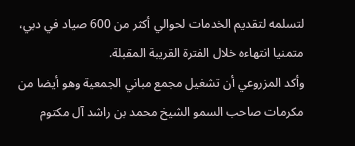لتسلمه لتقديم الخدمات لحوالي أكثر من 600 صياد في دبي، متمنيا انتهاءه خلال الفترة القريبة المقبلة.
وأكد المزروعي أن تشغيل مجمع مباني الجمعية وهو أيضا من مكرمات صاحب السمو الشيخ محمد بن راشد آل مكتوم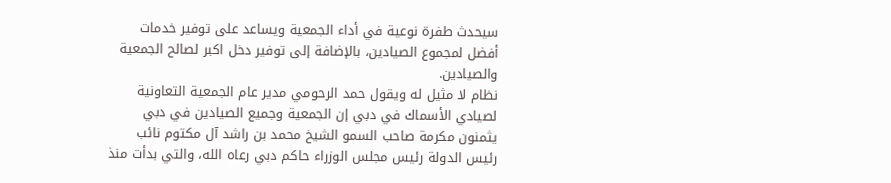سيحدث طفرة نوعية في أداء الجمعية ويساعد على توفير خدمات أفضل لمجموع الصيادين، بالإضافة إلى توفير دخل اكبر لصالح الجمعية والصيادين.
نظام لا مثيل له ويقول حمد الرحومي مدير عام الجمعية التعاونية لصيادي الأسماك في دبي إن الجمعية وجميع الصيادين في دبي يثمنون مكرمة صاحب السمو الشيخ محمد بن راشد آل مكتوم نائب رئيس الدولة رئيس مجلس الوزراء حاكم دبي رعاه الله، والتي بدأت منذ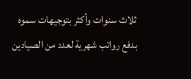ثلاث سنوات وأكثر بتوجيهات سموه بدفع رواتب شهرية لعدد من الصيادين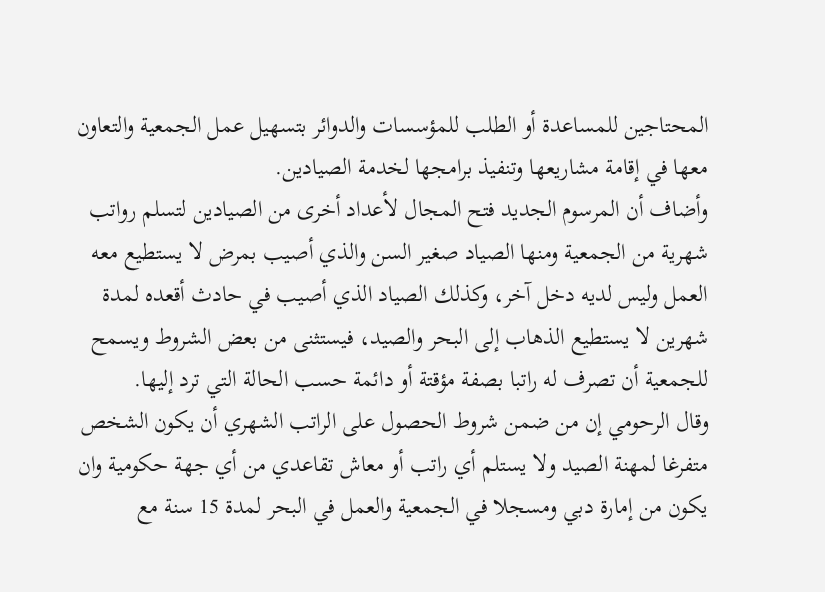المحتاجين للمساعدة أو الطلب للمؤسسات والدوائر بتسهيل عمل الجمعية والتعاون معها في إقامة مشاريعها وتنفيذ برامجها لخدمة الصيادين.
وأضاف أن المرسوم الجديد فتح المجال لأعداد أخرى من الصيادين لتسلم رواتب شهرية من الجمعية ومنها الصياد صغير السن والذي أصيب بمرض لا يستطيع معه العمل وليس لديه دخل آخر، وكذلك الصياد الذي أصيب في حادث أقعده لمدة شهرين لا يستطيع الذهاب إلى البحر والصيد، فيستثنى من بعض الشروط ويسمح للجمعية أن تصرف له راتبا بصفة مؤقتة أو دائمة حسب الحالة التي ترد إليها.
وقال الرحومي إن من ضمن شروط الحصول على الراتب الشهري أن يكون الشخص متفرغا لمهنة الصيد ولا يستلم أي راتب أو معاش تقاعدي من أي جهة حكومية وان يكون من إمارة دبي ومسجلا في الجمعية والعمل في البحر لمدة 15 سنة مع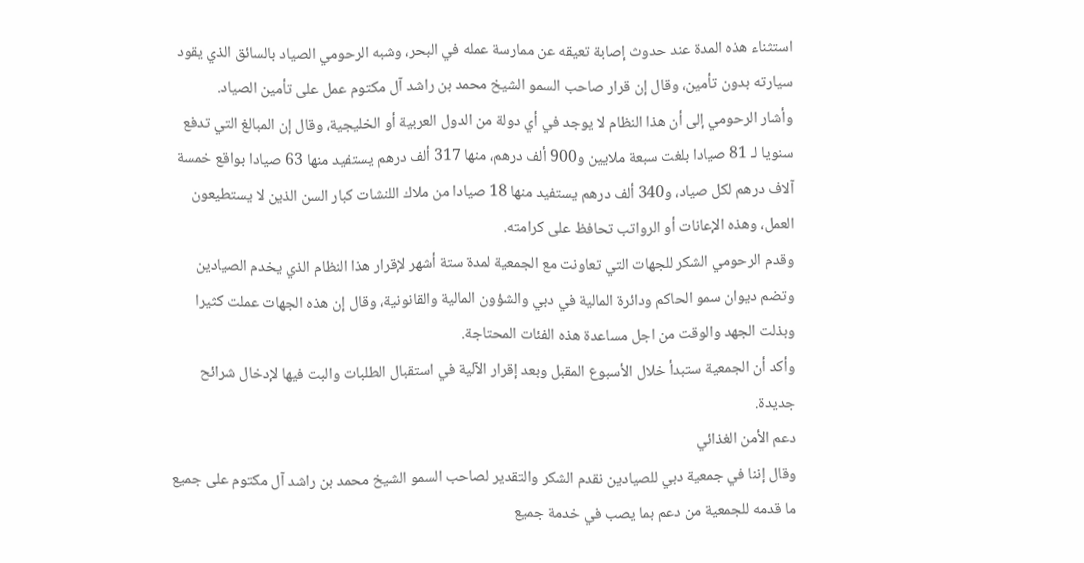استثناء هذه المدة عند حدوث إصابة تعيقه عن ممارسة عمله في البحر، وشبه الرحومي الصياد بالسائق الذي يقود سيارته بدون تأمين، وقال إن قرار صاحب السمو الشيخ محمد بن راشد آل مكتوم عمل على تأمين الصياد.
وأشار الرحومي إلى أن هذا النظام لا يوجد في أي دولة من الدول العربية أو الخليجية، وقال إن المبالغ التي تدفع سنويا لـ 81 صيادا بلغت سبعة ملايين و900 ألف درهم، منها 317 ألف درهم يستفيد منها 63 صيادا بواقع خمسة آلاف درهم لكل صياد، و340 ألف درهم يستفيد منها 18 صيادا من ملاك اللنشات كبار السن الذين لا يستطيعون العمل، وهذه الإعانات أو الرواتب تحافظ على كرامته.
وقدم الرحومي الشكر للجهات التي تعاونت مع الجمعية لمدة ستة أشهر لإقرار هذا النظام الذي يخدم الصيادين وتضم ديوان سمو الحاكم ودائرة المالية في دبي والشؤون المالية والقانونية، وقال إن هذه الجهات عملت كثيرا وبذلت الجهد والوقت من اجل مساعدة هذه الفئات المحتاجة.
وأكد أن الجمعية ستبدأ خلال الأسبوع المقبل وبعد إقرار الآلية في استقبال الطلبات والبت فيها لإدخال شرائح جديدة.
دعم الأمن الغذائي
وقال إننا في جمعية دبي للصيادين نقدم الشكر والتقدير لصاحب السمو الشيخ محمد بن راشد آل مكتوم على جميع ما قدمه للجمعية من دعم بما يصب في خدمة جميع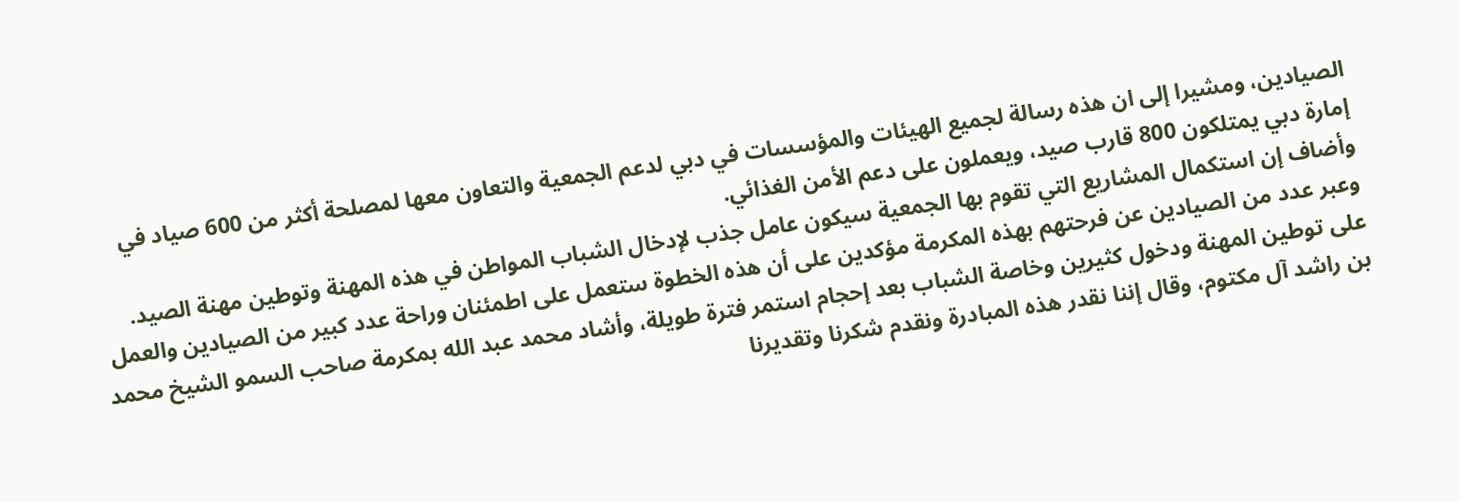الصيادين، ومشيرا إلى ان هذه رسالة لجميع الهيئات والمؤسسات في دبي لدعم الجمعية والتعاون معها لمصلحة أكثر من 600 صياد في إمارة دبي يمتلكون 800 قارب صيد، ويعملون على دعم الأمن الغذائي.
وأضاف إن استكمال المشاريع التي تقوم بها الجمعية سيكون عامل جذب لإدخال الشباب المواطن في هذه المهنة وتوطين مهنة الصيد.
وعبر عدد من الصيادين عن فرحتهم بهذه المكرمة مؤكدين على أن هذه الخطوة ستعمل على اطمئنان وراحة عدد كبير من الصيادين والعمل على توطين المهنة ودخول كثيرين وخاصة الشباب بعد إحجام استمر فترة طويلة، وأشاد محمد عبد الله بمكرمة صاحب السمو الشيخ محمد بن راشد آل مكتوم، وقال إننا نقدر هذه المبادرة ونقدم شكرنا وتقديرنا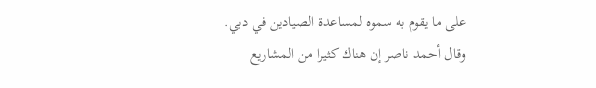على ما يقوم به سموه لمساعدة الصيادين في دبي.
وقال أحمد ناصر إن هناك كثيرا من المشاريع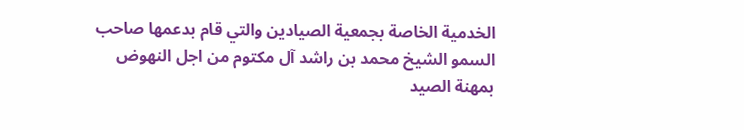الخدمية الخاصة بجمعية الصيادين والتي قام بدعمها صاحب السمو الشيخ محمد بن راشد آل مكتوم من اجل النهوض بمهنة الصيد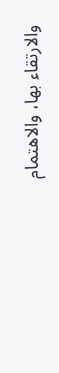والارتقاء بها، والاهتمام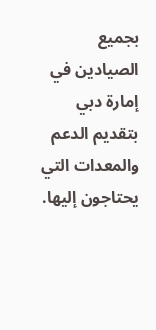بجميع الصيادين في إمارة دبي بتقديم الدعم والمعدات التي يحتاجون إليها.